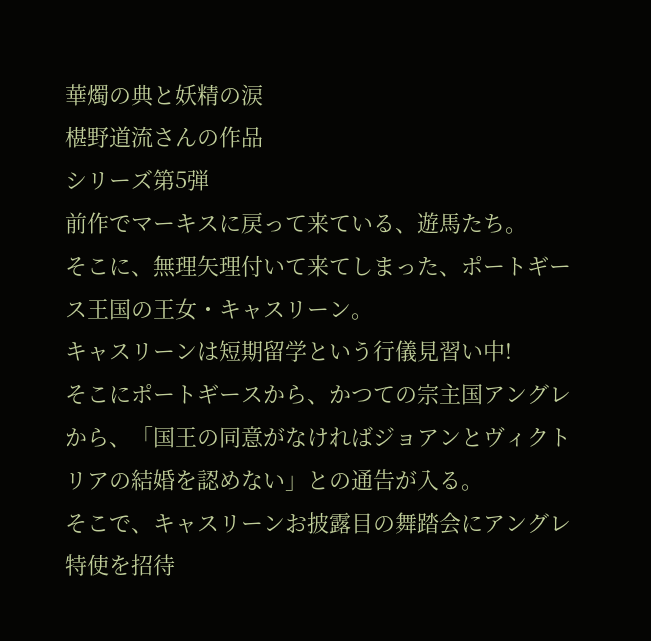華燭の典と妖精の涙
椹野道流さんの作品
シリーズ第5弾
前作でマーキスに戻って来ている、遊馬たち。
そこに、無理矢理付いて来てしまった、ポートギース王国の王女・キャスリーン。
キャスリーンは短期留学という行儀見習い中!
そこにポートギースから、かつての宗主国アングレから、「国王の同意がなければジョアンとヴィクトリアの結婚を認めない」との通告が入る。
そこで、キャスリーンお披露目の舞踏会にアングレ特使を招待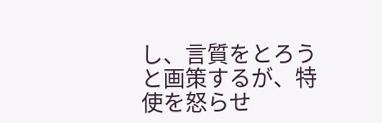し、言質をとろうと画策するが、特使を怒らせ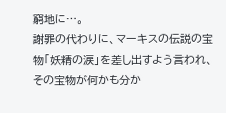窮地に…。
謝罪の代わりに、マーキスの伝説の宝物「妖精の涙」を差し出すよう言われ、その宝物が何かも分か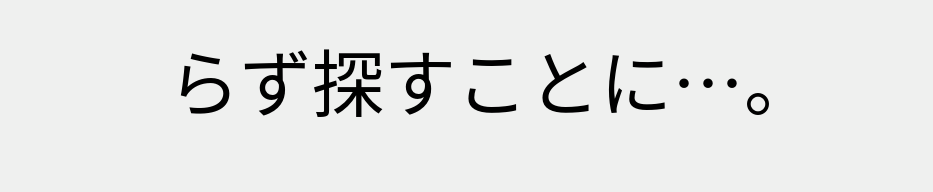らず探すことに…。